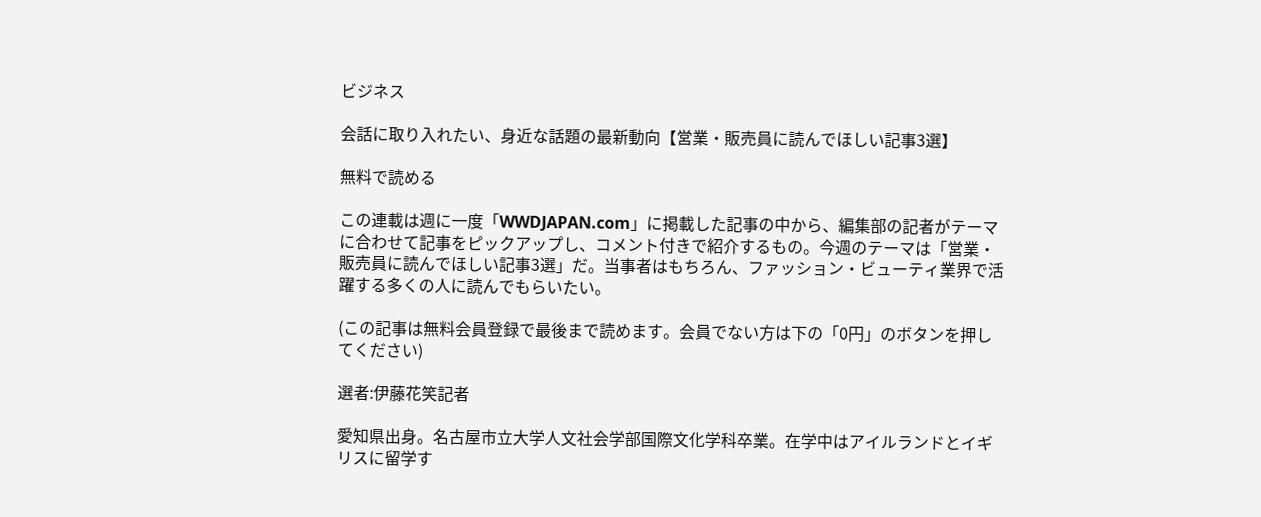ビジネス

会話に取り入れたい、身近な話題の最新動向【営業・販売員に読んでほしい記事3選】

無料で読める

この連載は週に一度「WWDJAPAN.com」に掲載した記事の中から、編集部の記者がテーマに合わせて記事をピックアップし、コメント付きで紹介するもの。今週のテーマは「営業・販売員に読んでほしい記事3選」だ。当事者はもちろん、ファッション・ビューティ業界で活躍する多くの人に読んでもらいたい。

(この記事は無料会員登録で最後まで読めます。会員でない方は下の「0円」のボタンを押してください)

選者:伊藤花笑記者

愛知県出身。名古屋市立大学人文社会学部国際文化学科卒業。在学中はアイルランドとイギリスに留学す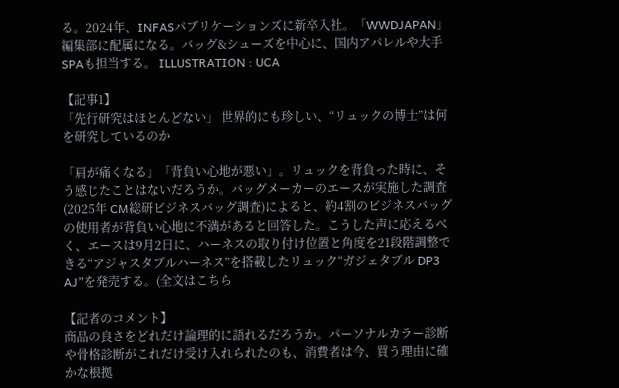る。2024年、INFASパブリケーションズに新卒入社。「WWDJAPAN」編集部に配属になる。バッグ&シューズを中心に、国内アパレルや大手SPAも担当する。 ILLUSTRATION : UCA

【記事1】
「先行研究はほとんどない」 世界的にも珍しい、“リュックの博士”は何を研究しているのか

「肩が痛くなる」「背負い心地が悪い」。リュックを背負った時に、そう感じたことはないだろうか。バッグメーカーのエースが実施した調査(2025年 CM総研ビジネスバッグ調査)によると、約4割のビジネスバッグの使用者が背負い心地に不満があると回答した。こうした声に応えるべく、エースは9月2日に、ハーネスの取り付け位置と角度を21段階調整できる“アジャスタブルハーネス”を搭載したリュック“ガジェタブル DP3 AJ”を発売する。(全文はこちら

【記者のコメント】
商品の良さをどれだけ論理的に語れるだろうか。パーソナルカラー診断や骨格診断がこれだけ受け入れられたのも、消費者は今、買う理由に確かな根拠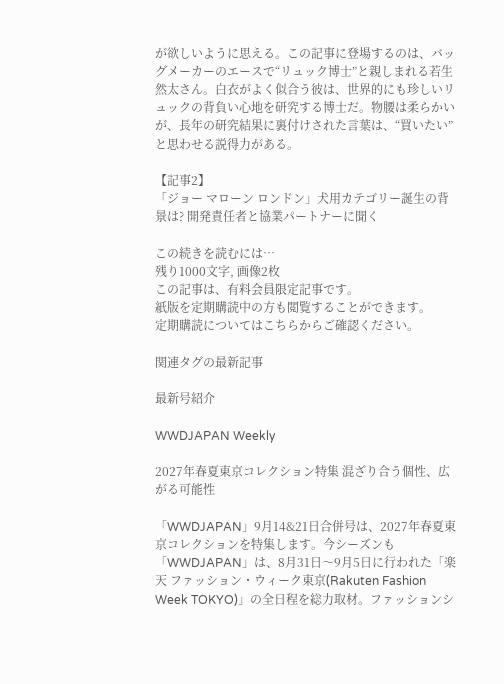が欲しいように思える。この記事に登場するのは、バッグメーカーのエースで“リュック博士”と親しまれる若生然太さん。白衣がよく似合う彼は、世界的にも珍しいリュックの背負い心地を研究する博士だ。物腰は柔らかいが、長年の研究結果に裏付けされた言葉は、“買いたい”と思わせる説得力がある。

【記事2】
「ジョー マローン ロンドン」犬用カテゴリー誕生の背景は? 開発責任者と協業パートナーに聞く

この続きを読むには…
残り1000⽂字, 画像2枚
この記事は、有料会員限定記事です。
紙版を定期購読中の方も閲覧することができます。
定期購読についてはこちらからご確認ください。

関連タグの最新記事

最新号紹介

WWDJAPAN Weekly

2027年春夏東京コレクション特集 混ざり合う個性、広がる可能性

「WWDJAPAN」9月14&21日合併号は、2027年春夏東京コレクションを特集します。今シーズンも「WWDJAPAN」は、8月31日〜9月5日に行われた「楽天 ファッション・ウィーク東京(Rakuten Fashion Week TOKYO)」の全日程を総力取材。ファッションシ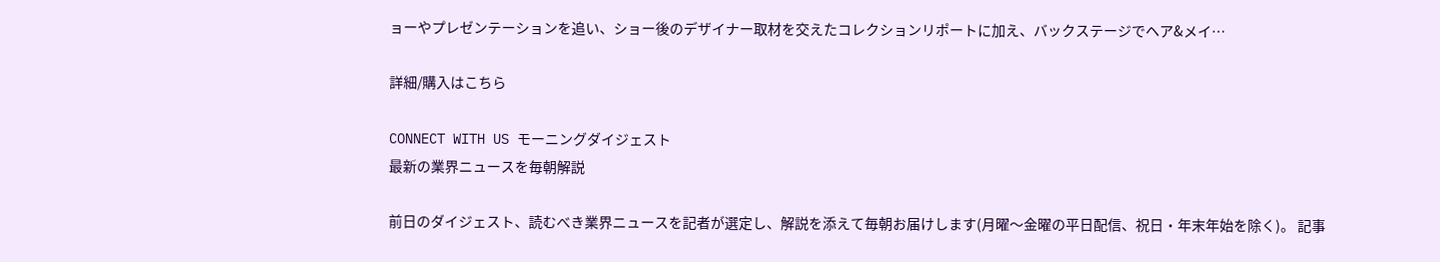ョーやプレゼンテーションを追い、ショー後のデザイナー取材を交えたコレクションリポートに加え、バックステージでヘア&メイ…

詳細/購入はこちら

CONNECT WITH US モーニングダイジェスト
最新の業界ニュースを毎朝解説

前日のダイジェスト、読むべき業界ニュースを記者が選定し、解説を添えて毎朝お届けします(月曜〜金曜の平日配信、祝日・年末年始を除く)。 記事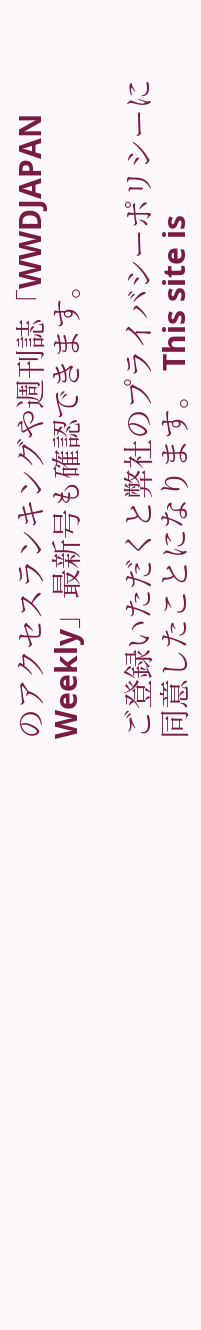のアクセスランキングや週刊誌「WWDJAPAN Weekly」最新号も確認できます。

ご登録いただくと弊社のプライバシーポリシーに同意したことになります。 This site is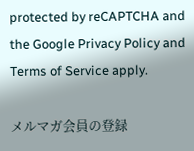protected by reCAPTCHA and the Google Privacy Policy and Terms of Service apply.

メルマガ会員の登録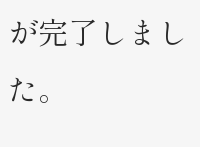が完了しました。